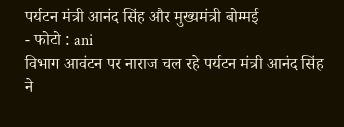पर्यटन मंत्री आनंद सिंह और मुख्यमंत्री बोम्मई
- फोटो : ani
विभाग आवंटन पर नाराज चल रहे पर्यटन मंत्री आनंद सिंह ने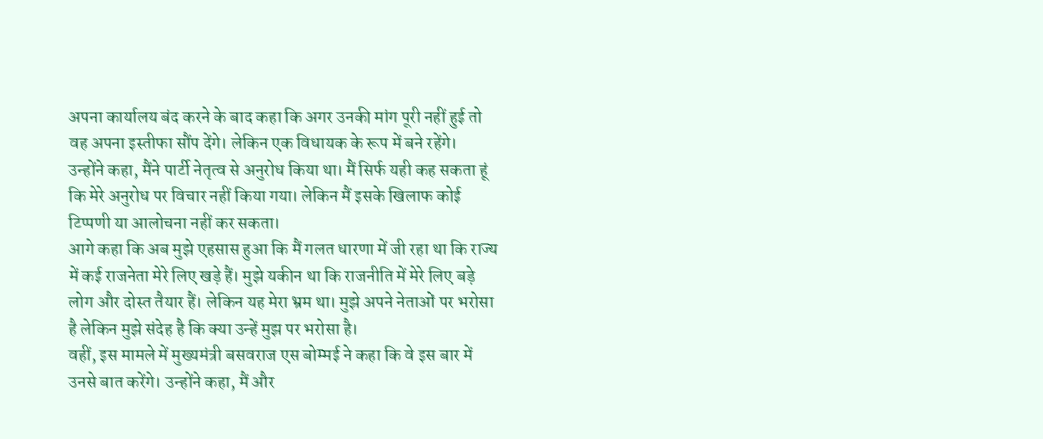अपना कार्यालय बंद करने के बाद कहा कि अगर उनकी मांग पूरी नहीं हुई तो वह अपना इस्तीफा सौंप देंगे। लेकिन एक विधायक के रूप में बने रहेंगे।
उन्होंने कहा, मैंने पार्टी नेतृत्व से अनुरोध किया था। मैं सिर्फ यही कह सकता हूं कि मेरे अनुरोध पर विचार नहीं किया गया। लेकिन मैं इसके खिलाफ कोई टिप्पणी या आलोचना नहीं कर सकता।
आगे कहा कि अब मुझे एहसास हुआ कि मैं गलत धारणा में जी रहा था कि राज्य में कई राजनेता मेरे लिए खड़े हैं। मुझे यकीन था कि राजनीति में मेरे लिए बड़े लोग और दोस्त तैयार हैं। लेकिन यह मेरा भ्रम था। मुझे अपने नेताओं पर भरोसा है लेकिन मुझे संदेह है कि क्या उन्हें मुझ पर भरोसा है।
वहीं, इस मामले में मुख्यमंत्री बसवराज एस बोम्मई ने कहा कि वे इस बार में उनसे बात करेंगे। उन्होंने कहा, मैं और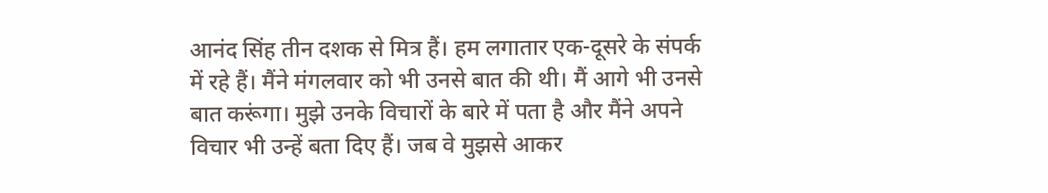आनंद सिंह तीन दशक से मित्र हैं। हम लगातार एक-दूसरे के संपर्क में रहे हैं। मैंने मंगलवार को भी उनसे बात की थी। मैं आगे भी उनसे बात करूंगा। मुझे उनके विचारों के बारे में पता है और मैंने अपने विचार भी उन्हें बता दिए हैं। जब वे मुझसे आकर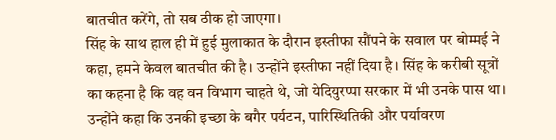बातचीत करेंगे, तो सब ठीक हो जाएगा।
सिंह के साथ हाल ही में हुई मुलाकात के दौरान इस्तीफा सौंपने के सवाल पर बोम्मई ने कहा, हमने केवल बातचीत की है। उन्होंने इस्तीफा नहीं दिया है। सिंह के करीबी सूत्रों का कहना है कि वह वन विभाग चाहते थे, जो येदियुरप्पा सरकार में भी उनके पास था। उन्होंने कहा कि उनकी इच्छा के बगैर पर्यटन, पारिस्थितिकी और पर्यावरण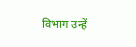विभाग उन्हें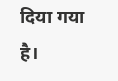दिया गया है।